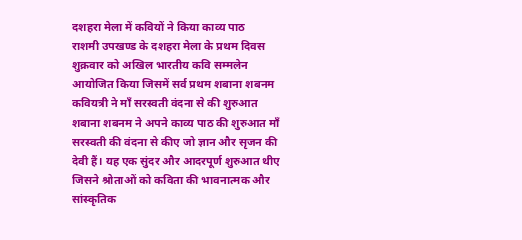दशहरा मेला में कवियों ने किया काव्य पाठ
राशमी उपखण्ड के दशहरा मेला के प्रथम दिवस शुक्रवार को अखिल भारतीय कवि सम्मलेन आयोजित किया जिसमें सर्व प्रथम शबाना शबनम कवियत्री ने माँ सरस्वती वंदना से की शुरुआत
शबाना शबनम ने अपने काव्य पाठ की शुरुआत माँ सरस्वती की वंदना से कीए जो ज्ञान और सृजन की देवी हैं। यह एक सुंदर और आदरपूर्ण शुरुआत थीए जिसने श्रोताओं को कविता की भावनात्मक और सांस्कृतिक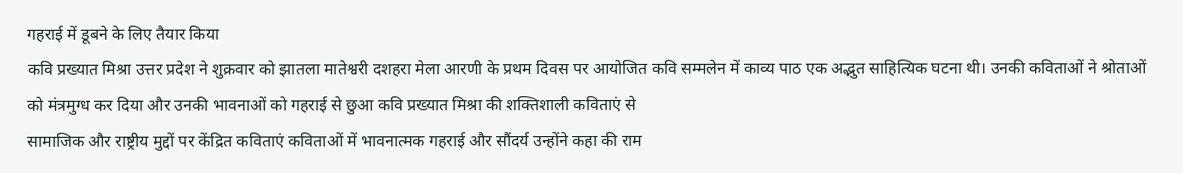गहराई में डूबने के लिए तैयार किया
कवि प्रख्यात मिश्रा उत्तर प्रदेश ने शुक्रवार को झातला मातेश्वरी दशहरा मेला आरणी के प्रथम दिवस पर आयोजित कवि सम्मलेन में काव्य पाठ एक अद्भुत साहित्यिक घटना थी। उनकी कविताओं ने श्रोताओं को मंत्रमुग्ध कर दिया और उनकी भावनाओं को गहराई से छुआ कवि प्रख्यात मिश्रा की शक्तिशाली कविताएं से
सामाजिक और राष्ट्रीय मुद्दों पर केंद्रित कविताएं कविताओं में भावनात्मक गहराई और सौंदर्य उन्होंने कहा की राम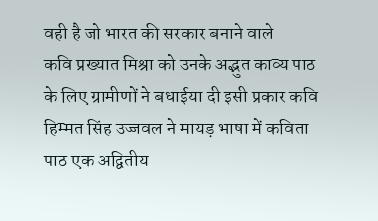वही है जो भारत की सरकार बनाने वाले
कवि प्रख्यात मिश्रा को उनके अद्भुत काव्य पाठ के लिए ग्रामीणों ने बधाईया दी इसी प्रकार कवि हिम्मत सिंह उज्जवल ने मायड़ भाषा में कविता पाठ एक अद्वितीय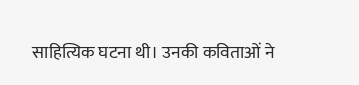साहित्यिक घटना थी। उनकी कविताओं ने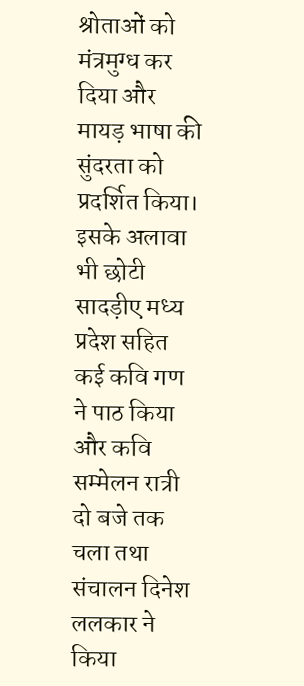श्रोताओं को मंत्रमुग्ध कर दिया और मायड़ भाषा की सुंदरता को प्रदर्शित किया। इसके अलावा भी छोटी सादड़ीए मध्य प्रदेश सहित कई कवि गण ने पाठ किया और कवि सम्मेलन रात्री दो बजे तक चला तथा संचालन दिनेश ललकार ने किया